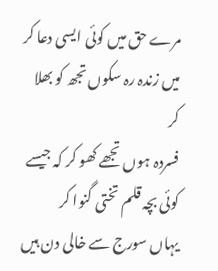مرے حق میں کوئی ایسی دعا کر
میں زندہ رہ سکوں تجھ کو بھلا کر
فسردہ ہوں تجھے کھو کر کہ جیسے
کوئی بچہ قلم تختی گنوا کر
یہاں سورج سے خالی دن ہیں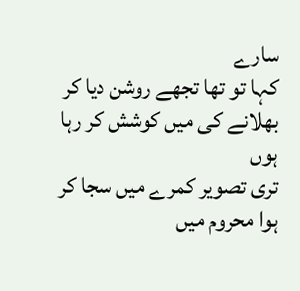سارے
کہا تو تھا تجھے روشن دیا کر
بھلانے کی میں کوشش کر رہا ہوں
تری تصویر کمرے میں سجا کر
ہوا محروم میں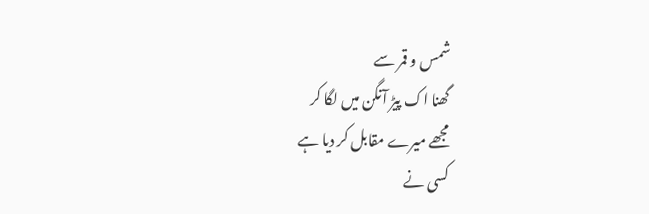شمس و قمر سے
گھنا اک پیڑ آنگن میں لگا کر
مجھے میرے مقابل کر دیا ہے
کسی نے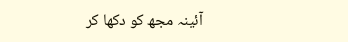آئینہ مجھ کو دکھا کر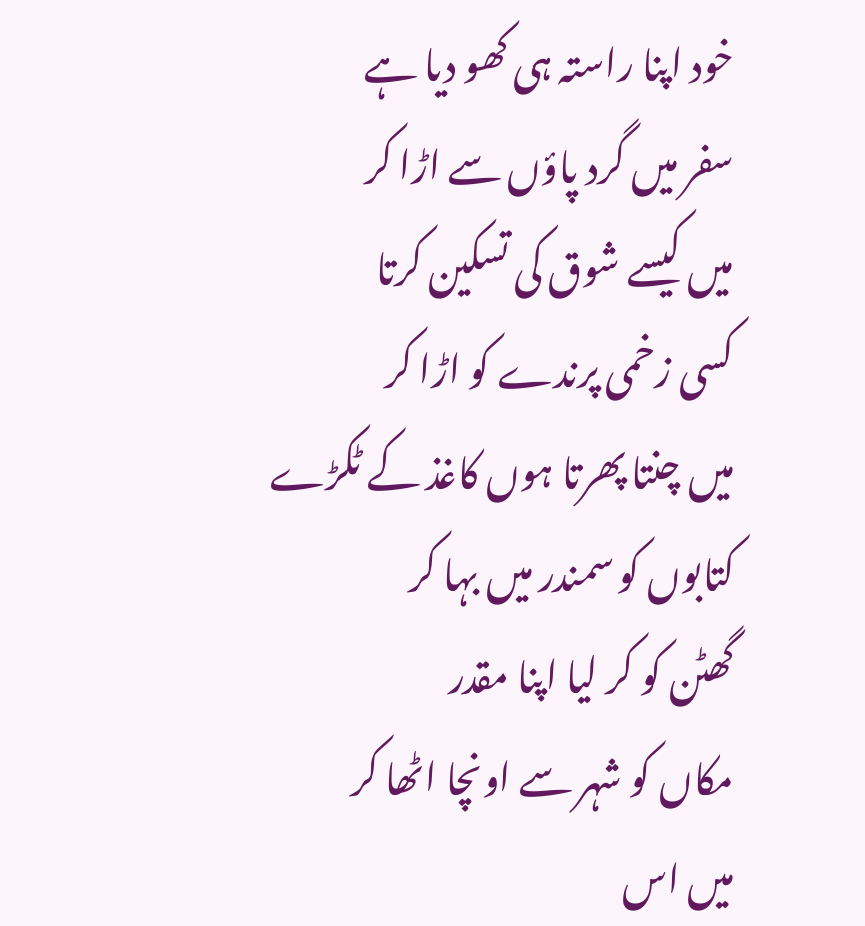خود اپنا راستہ ہی کھو دیا ہے
سفر میں گرد پاؤں سے اڑا کر
میں کیسے شوق کی تسکین کرتا
کسی زخمی پرندے کو اڑا کر
میں چنتا پھرتا ہوں کاغذ کے ٹکڑے
کتابوں کو سمندر میں بہا کر
گھٹن کو کر لیا اپنا مقدر
مکاں کو شہر سے اونچا اٹھا کر
میں اس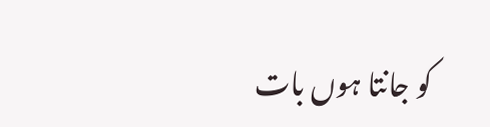کو جانتا ہوں بات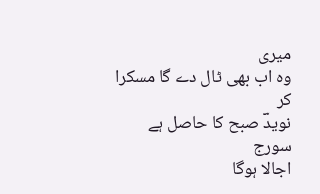میری
وہ اب بھی ٹال دے گا مسکرا کر
نویدؔ صبح کا حاصل ہے سورج
اجالا ہوگا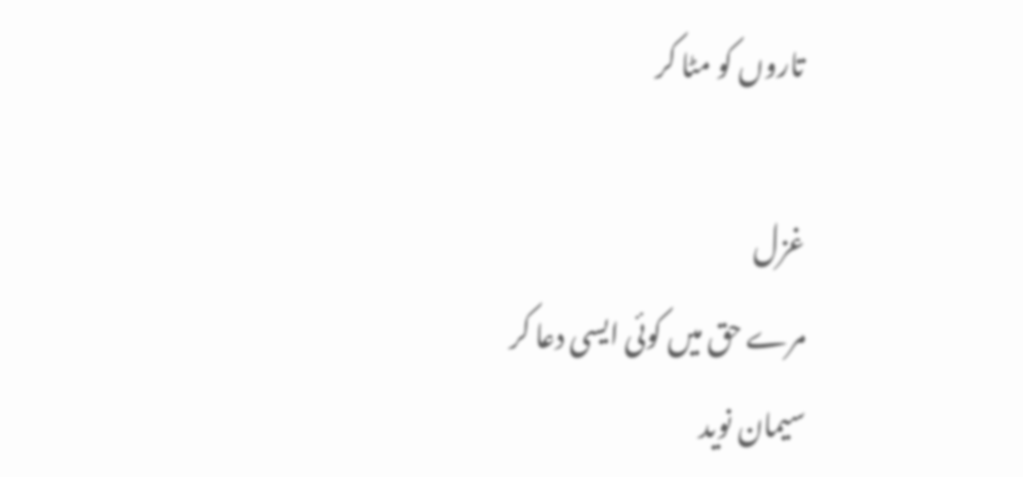تاروں کو مٹا کر

غزل
مرے حق میں کوئی ایسی دعا کر
سیمان نوید